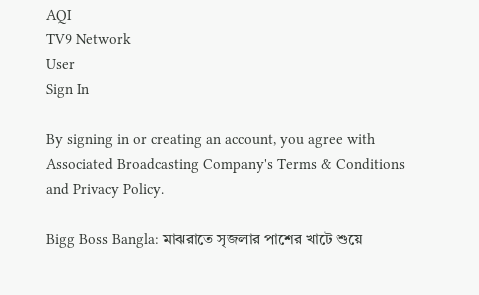AQI
TV9 Network
User
Sign In

By signing in or creating an account, you agree with Associated Broadcasting Company's Terms & Conditions and Privacy Policy.

Bigg Boss Bangla: মাঝরাতে সৃজলার পাশের খাটে শুয়ে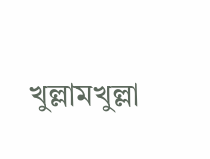খুল্লামখুল্লা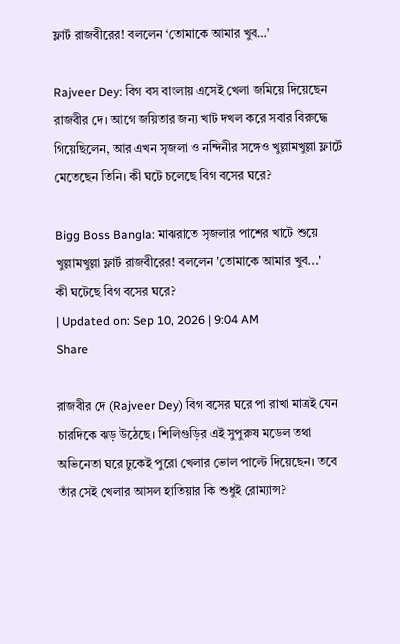ফ্লার্ট রাজবীরের! বললেন ‘তোমাকে আমার খুব…’

Rajveer Dey: বিগ বস বাংলায় এসেই খেলা জমিয়ে দিয়েছেন রাজবীর দে। আগে জয়িতার জন্য খাট দখল করে সবার বিরুদ্ধে গিয়েছিলেন, আর এখন সৃজলা ও নন্দিনীর সঙ্গেও খুল্লামখুল্লা ফ্লার্টে মেতেছেন তিনি। কী ঘটে চলেছে বিগ বসের ঘরে?

Bigg Boss Bangla: মাঝরাতে সৃজলার পাশের খাটে শুয়ে খুল্লামখুল্লা ফ্লার্ট রাজবীরের! বললেন 'তোমাকে আমার খুব...'
কী ঘটেছে বিগ বসের ঘরে?
| Updated on: Sep 10, 2026 | 9:04 AM
Share

রাজবীর দে (Rajveer Dey) বিগ বসের ঘরে পা রাখা মাত্রই যেন চারদিকে ঝড় উঠেছে। শিলিগুড়ির এই সুপুরুষ মডেল তথা অভিনেতা ঘরে ঢুকেই পুরো খেলার ভোল পাল্টে দিয়েছেন। তবে তাঁর সেই খেলার আসল হাতিয়ার কি শুধুই রোম্যান্স?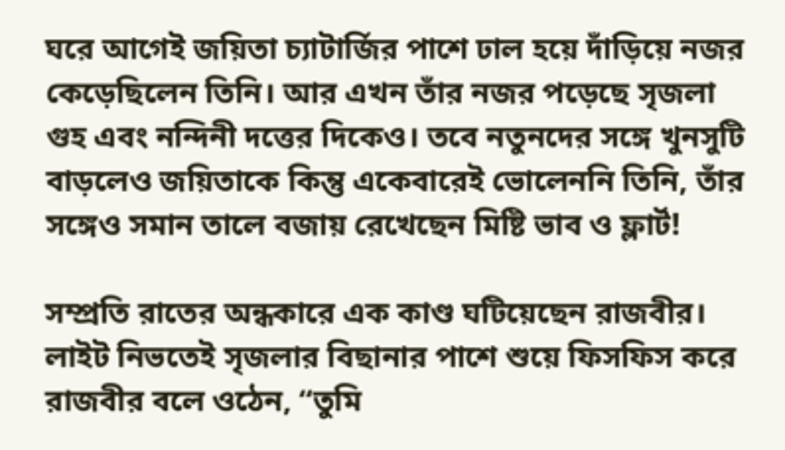ঘরে আগেই জয়িতা চ্যাটার্জির পাশে ঢাল হয়ে দাঁড়িয়ে নজর কেড়েছিলেন তিনি। আর এখন তাঁর নজর পড়েছে সৃজলা গুহ এবং নন্দিনী দত্তের দিকেও। তবে নতুনদের সঙ্গে খুনসুটি বাড়লেও জয়িতাকে কিন্তু একেবারেই ভোলেননি তিনি, তাঁর সঙ্গেও সমান তালে বজায় রেখেছেন মিষ্টি ভাব ও ফ্লার্ট!

সম্প্রতি রাতের অন্ধকারে এক কাণ্ড ঘটিয়েছেন রাজবীর। লাইট নিভতেই সৃজলার বিছানার পাশে শুয়ে ফিসফিস করে রাজবীর বলে ওঠেন, “তুমি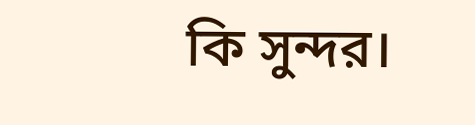কি সুন্দর।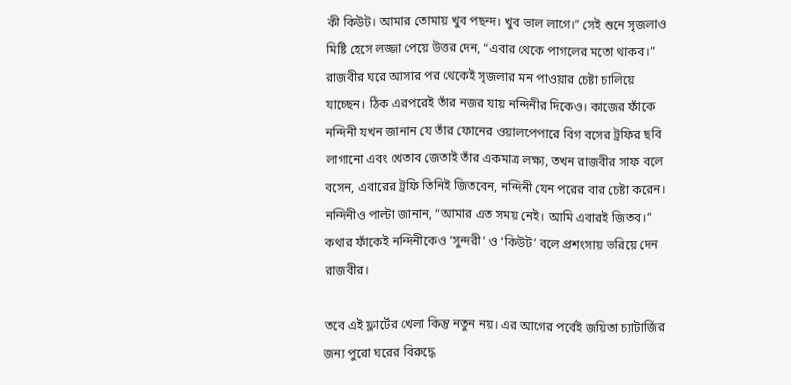কী কিউট। আমার তোমায় খুব পছন্দ। খুব ভাল লাগে।” সেই শুনে সৃজলাও মিষ্টি হেসে লজ্জা পেয়ে উত্তর দেন, “এবার থেকে পাগলের মতো থাকব।” রাজবীর ঘরে আসার পর থেকেই সৃজলার মন পাওয়ার চেষ্টা চালিয়ে যাচ্ছেন। ঠিক এরপরেই তাঁর নজর যায় নন্দিনীর দিকেও। কাজের ফাঁকে নন্দিনী যখন জানান যে তাঁর ফোনের ওয়ালপেপারে বিগ বসের ট্রফির ছবি লাগানো এবং খেতাব জেতাই তাঁর একমাত্র লক্ষ্য, তখন রাজবীর সাফ বলে বসেন, এবারের ট্রফি তিনিই জিতবেন, নন্দিনী যেন পরের বার চেষ্টা করেন। নন্দিনীও পাল্টা জানান, “আমার এত সময় নেই। আমি এবারই জিতব।” কথার ফাঁকেই নন্দিনীকেও ‘সুন্দরী’ ও ‘কিউট’ বলে প্রশংসায় ভরিয়ে দেন রাজবীর।

তবে এই ফ্লার্টের খেলা কিন্তু নতুন নয়। এর আগের পর্বেই জয়িতা চ্যাটার্জির জন্য পুরো ঘরের বিরুদ্ধে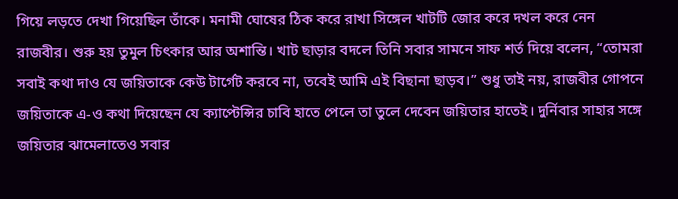গিয়ে লড়তে দেখা গিয়েছিল তাঁকে। মনামী ঘোষের ঠিক করে রাখা সিঙ্গেল খাটটি জোর করে দখল করে নেন রাজবীর। শুরু হয় তুমুল চিৎকার আর অশান্তি। খাট ছাড়ার বদলে তিনি সবার সামনে সাফ শর্ত দিয়ে বলেন, “তোমরা সবাই কথা দাও যে জয়িতাকে কেউ টার্গেট করবে না, তবেই আমি এই বিছানা ছাড়ব।” শুধু তাই নয়, রাজবীর গোপনে জয়িতাকে এ-ও কথা দিয়েছেন যে ক্যাপ্টেন্সির চাবি হাতে পেলে তা তুলে দেবেন জয়িতার হাতেই। দুর্নিবার সাহার সঙ্গে জয়িতার ঝামেলাতেও সবার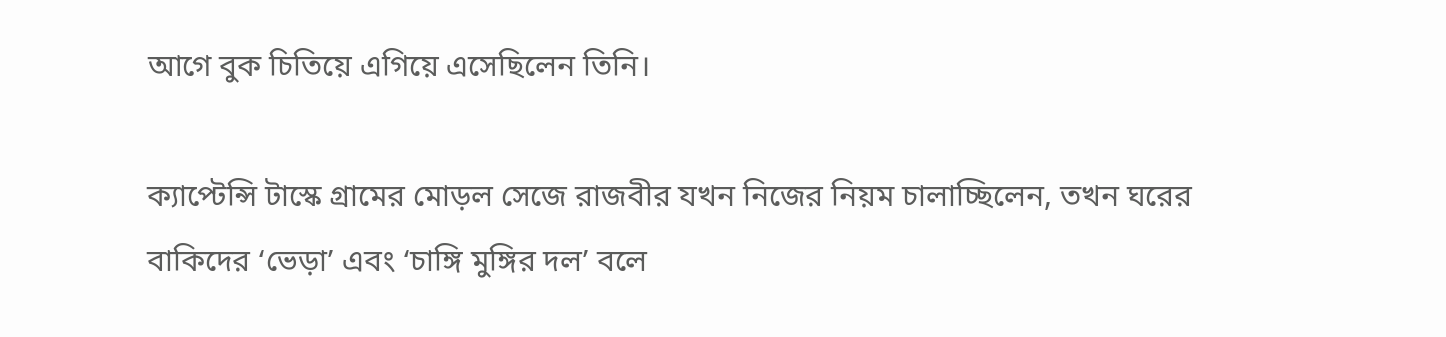আগে বুক চিতিয়ে এগিয়ে এসেছিলেন তিনি।

ক্যাপ্টেন্সি টাস্কে গ্রামের মোড়ল সেজে রাজবীর যখন নিজের নিয়ম চালাচ্ছিলেন, তখন ঘরের বাকিদের ‘ভেড়া’ এবং ‘চাঙ্গি মুঙ্গির দল’ বলে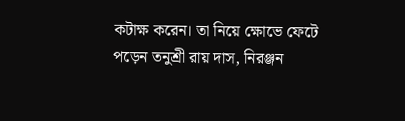কটাক্ষ করেন। তা নিয়ে ক্ষোভে ফেটে পড়েন তনুশ্রী রায় দাস, নিরঞ্জন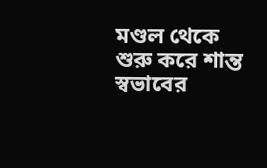মণ্ডল থেকে শুরু করে শান্ত স্বভাবের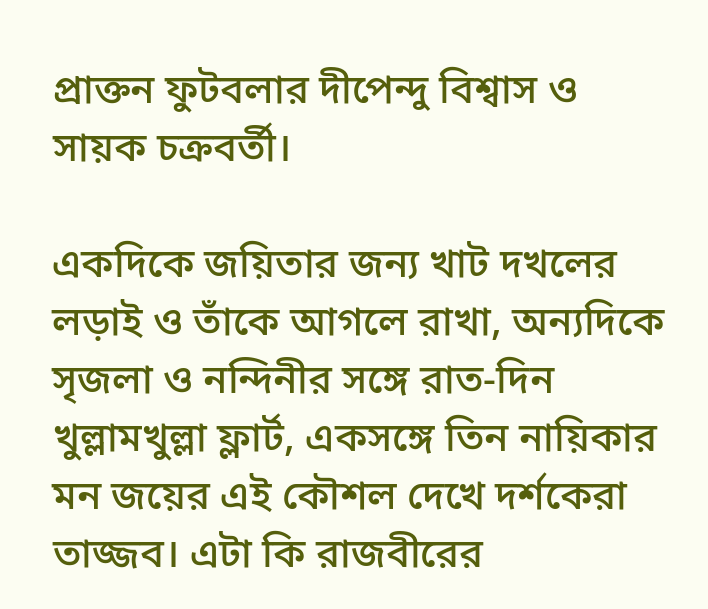প্রাক্তন ফুটবলার দীপেন্দু বিশ্বাস ও সায়ক চক্রবর্তী।

একদিকে জয়িতার জন্য খাট দখলের লড়াই ও তাঁকে আগলে রাখা, অন্যদিকে সৃজলা ও নন্দিনীর সঙ্গে রাত-দিন খুল্লামখুল্লা ফ্লার্ট, একসঙ্গে তিন নায়িকার মন জয়ের এই কৌশল দেখে দর্শকেরা তাজ্জব। এটা কি রাজবীরের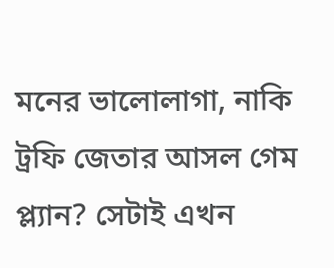মনের ভালোলাগা, নাকি ট্রফি জেতার আসল গেম প্ল্যান? সেটাই এখন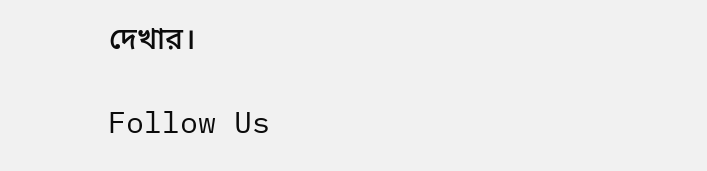দেখার।

Follow Us